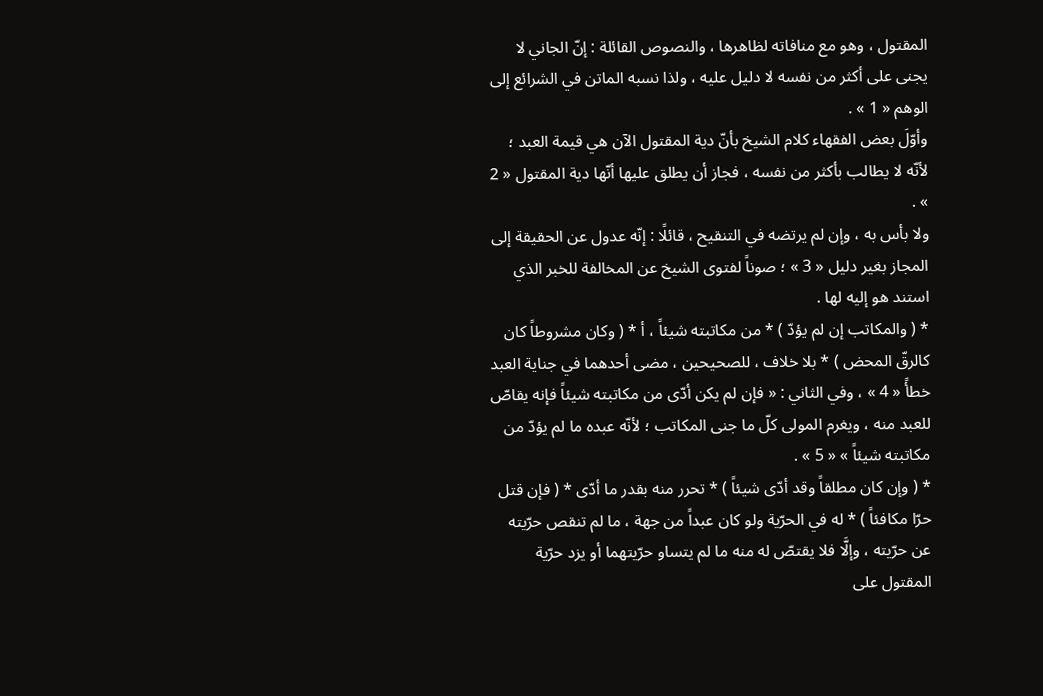المقتول ، وهو مع منافاته لظاهرها ، والنصوص القائلة : إنّ الجاني لا يجنى على أكثر من نفسه لا دليل عليه ، ولذا نسبه الماتن في الشرائع إلى الوهم « 1 » .
وأوّلَ بعض الفقهاء كلام الشيخ بأنّ دية المقتول الآن هي قيمة العبد ؛ لأنّه لا يطالب بأكثر من نفسه ، فجاز أن يطلق عليها أنّها دية المقتول « 2 » .
ولا بأس به ، وإن لم يرتضه في التنقيح ، قائلًا : إنّه عدول عن الحقيقة إلى المجاز بغير دليل « 3 » ؛ صوناً لفتوى الشيخ عن المخالفة للخبر الذي استند هو إليه لها .
* ( والمكاتب إن لم يؤدّ ) * من مكاتبته شيئاً ، أ * ( وكان مشروطاً كان كالرقّ المحض ) * بلا خلاف ، للصحيحين ، مضى أحدهما في جناية العبد خطأً « 4 » ، وفي الثاني : « فإن لم يكن أدّى من مكاتبته شيئاً فإنه يقاصّ للعبد منه ، ويغرم المولى كلّ ما جنى المكاتب ؛ لأنّه عبده ما لم يؤدّ من مكاتبته شيئاً » « 5 » .
* ( وإن كان مطلقاً وقد أدّى شيئاً ) * تحرر منه بقدر ما أدّى * ( فإن قتل حرّا مكافئاً ) * له في الحرّية ولو كان عبداً من جهة ، ما لم تنقص حرّيته عن حرّيته ، وإلَّا فلا يقتصّ له منه ما لم يتساو حرّيتهما أو يزد حرّية المقتول على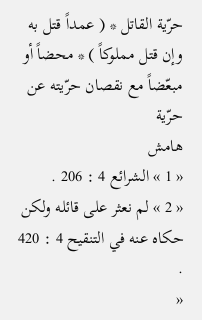حرّية القاتل * ( عمداً قتل به وإن قتل مملوكاً ) * محضاً أو مبعّضاً مع نقصان حرّيته عن حرّية
هامش
« 1 » الشرائع 4 : 206 .
« 2 » لم نعثر على قائله ولكن حكاه عنه في التنقيح 4 : 420 .
«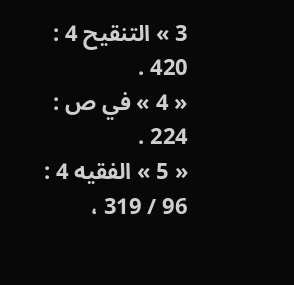3 » التنقيح 4 : 420 .
« 4 » في ص : 224 .
« 5 » الفقيه 4 : 96 / 319 ،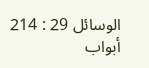الوسائل 29 : 214 أبواب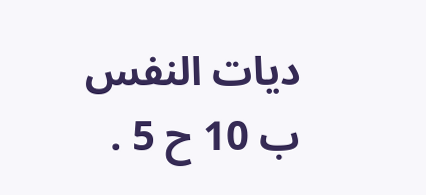ديات النفس ب 10 ح 5 .